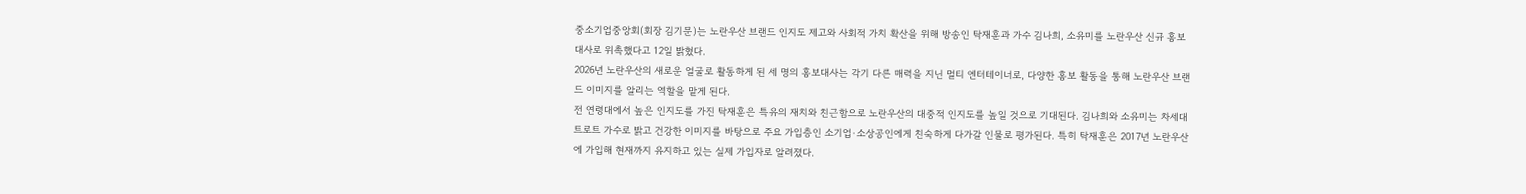중소기업중앙회(회장 김기문)는 노란우산 브랜드 인지도 제고와 사회적 가치 확산을 위해 방송인 탁재훈과 가수 김나희, 소유미를 노란우산 신규 홍보대사로 위촉했다고 12일 밝혔다.
2026년 노란우산의 새로운 얼굴로 활동하게 된 세 명의 홍보대사는 각기 다른 매력을 지닌 멀티 엔터테이너로, 다양한 홍보 활동을 통해 노란우산 브랜드 이미지를 알리는 역할을 맡게 된다.
전 연령대에서 높은 인지도를 가진 탁재훈은 특유의 재치와 친근함으로 노란우산의 대중적 인지도를 높일 것으로 기대된다. 김나희와 소유미는 차세대 트로트 가수로 밝고 건강한 이미지를 바탕으로 주요 가입층인 소기업·소상공인에게 친숙하게 다가갈 인물로 평가된다. 특히 탁재훈은 2017년 노란우산에 가입해 현재까지 유지하고 있는 실제 가입자로 알려졌다.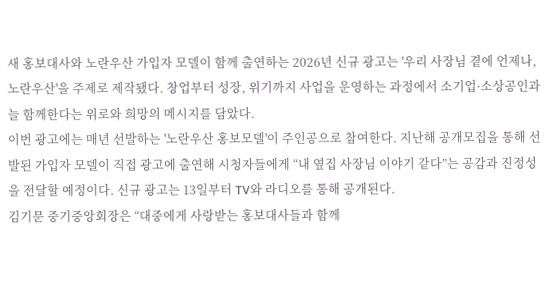새 홍보대사와 노란우산 가입자 모델이 함께 출연하는 2026년 신규 광고는 '우리 사장님 곁에 언제나, 노란우산'을 주제로 제작됐다. 창업부터 성장, 위기까지 사업을 운영하는 과정에서 소기업·소상공인과 늘 함께한다는 위로와 희망의 메시지를 담았다.
이번 광고에는 매년 선발하는 '노란우산 홍보모델'이 주인공으로 참여한다. 지난해 공개모집을 통해 선발된 가입자 모델이 직접 광고에 출연해 시청자들에게 “내 옆집 사장님 이야기 같다”는 공감과 진정성을 전달할 예정이다. 신규 광고는 13일부터 TV와 라디오를 통해 공개된다.
김기문 중기중앙회장은 “대중에게 사랑받는 홍보대사들과 함께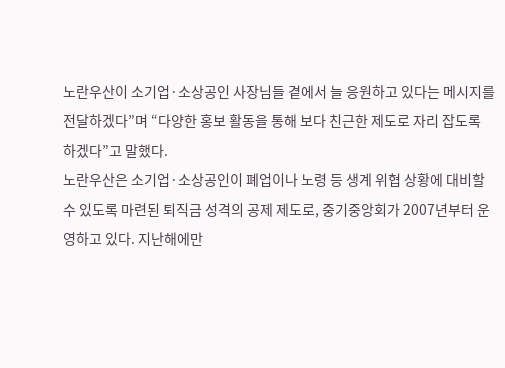노란우산이 소기업·소상공인 사장님들 곁에서 늘 응원하고 있다는 메시지를 전달하겠다”며 “다양한 홍보 활동을 통해 보다 친근한 제도로 자리 잡도록 하겠다”고 말했다.
노란우산은 소기업·소상공인이 폐업이나 노령 등 생계 위협 상황에 대비할 수 있도록 마련된 퇴직금 성격의 공제 제도로, 중기중앙회가 2007년부터 운영하고 있다. 지난해에만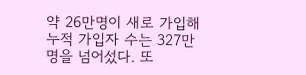약 26만명이 새로 가입해 누적 가입자 수는 327만 명을 넘어섰다. 또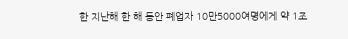한 지난해 한 해 동안 폐업자 10만5000여명에게 약 1조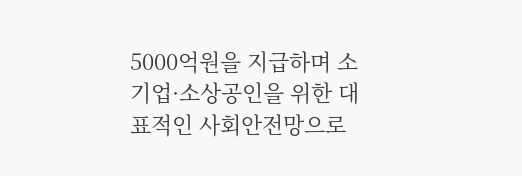5000억원을 지급하며 소기업·소상공인을 위한 대표적인 사회안전망으로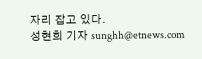자리 잡고 있다.
성현희 기자 sunghh@etnews.com